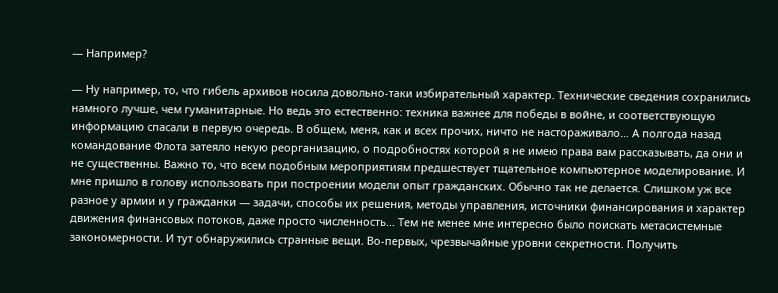— Например?

— Ну например, то, что гибель архивов носила довольно-таки избирательный характер. Технические сведения сохранились намного лучше, чем гуманитарные. Но ведь это естественно: техника важнее для победы в войне, и соответствующую информацию спасали в первую очередь. В общем, меня, как и всех прочих, ничто не настораживало… А полгода назад командование Флота затеяло некую реорганизацию, о подробностях которой я не имею права вам рассказывать, да они и не существенны. Важно то, что всем подобным мероприятиям предшествует тщательное компьютерное моделирование. И мне пришло в голову использовать при построении модели опыт гражданских. Обычно так не делается. Слишком уж все разное у армии и у гражданки — задачи, способы их решения, методы управления, источники финансирования и характер движения финансовых потоков, даже просто численность… Тем не менее мне интересно было поискать метасистемные закономерности. И тут обнаружились странные вещи. Во-первых, чрезвычайные уровни секретности. Получить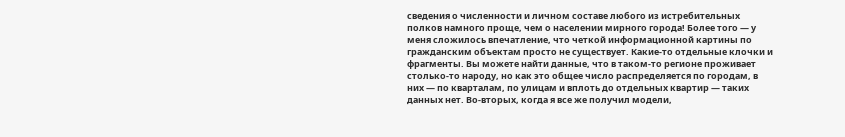сведения о численности и личном составе любого из истребительных полков намного проще, чем о населении мирного города! Более того — у меня сложилось впечатление, что четкой информационной картины по гражданским объектам просто не существует. Какие-то отдельные клочки и фрагменты. Вы можете найти данные, что в таком-то регионе проживает столько-то народу, но как это общее число распределяется по городам, в них — по кварталам, по улицам и вплоть до отдельных квартир — таких данных нет. Во-вторых, когда я все же получил модели,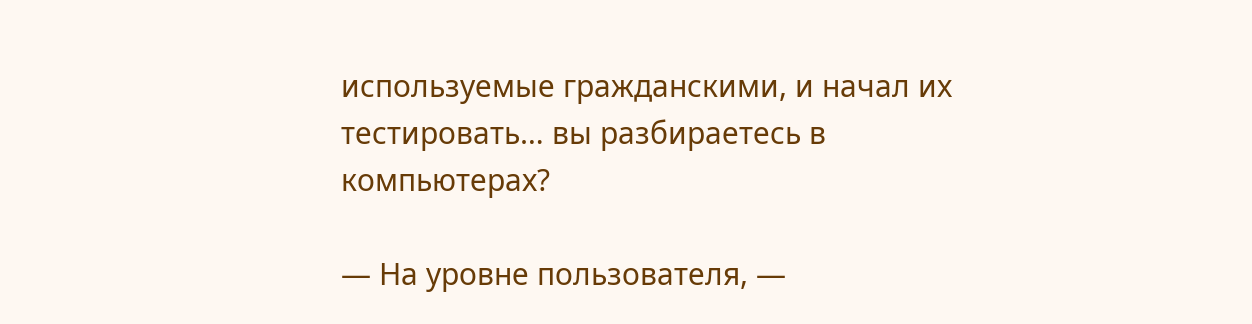используемые гражданскими, и начал их тестировать… вы разбираетесь в компьютерах?

— На уровне пользователя, —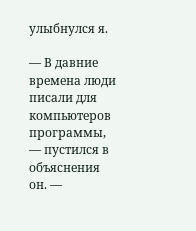улыбнулся я.

— В давние времена люди писали для компьютеров программы, — пустился в объяснения он. —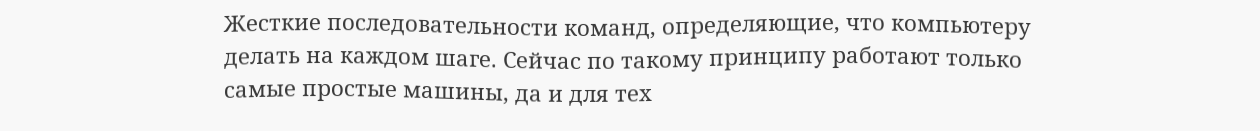Жесткие последовательности команд, определяющие, что компьютеру делать на каждом шаге. Сейчас по такому принципу работают только самые простые машины, да и для тех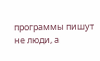программы пишут не люди, а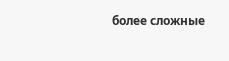более сложные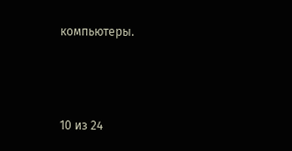компьютеры.



10 из 24